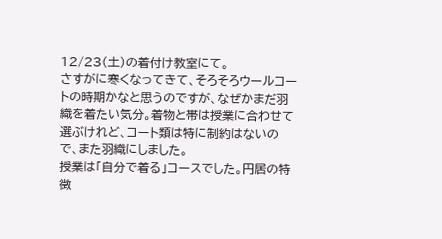12/23(土)の着付け教室にて。
さすがに寒くなってきて、そろそろウールコートの時期かなと思うのですが、なぜかまだ羽織を着たい気分。着物と帯は授業に合わせて選ぶけれど、コート類は特に制約はないので、また羽織にしました。
授業は「自分で着る」コースでした。円居の特徴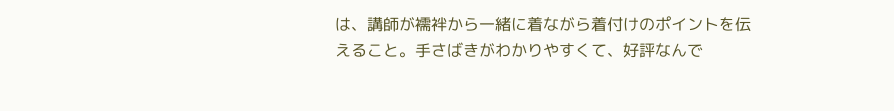は、講師が襦袢から一緒に着ながら着付けのポイントを伝えること。手さばきがわかりやすくて、好評なんで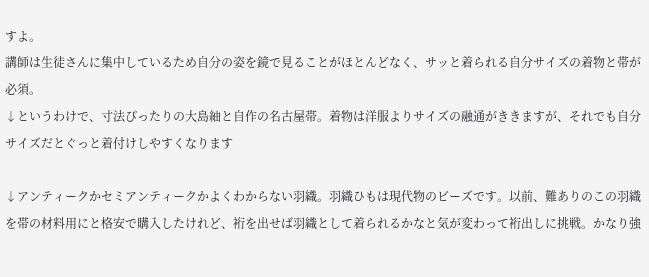すよ。
講師は生徒さんに集中しているため自分の姿を鏡で見ることがほとんどなく、サッと着られる自分サイズの着物と帯が必須。
↓というわけで、寸法ぴったりの大島紬と自作の名古屋帯。着物は洋服よりサイズの融通がききますが、それでも自分サイズだとぐっと着付けしやすくなります

↓アンティークかセミアンティークかよくわからない羽織。羽織ひもは現代物のビーズです。以前、難ありのこの羽織を帯の材料用にと格安で購入したけれど、裄を出せば羽織として着られるかなと気が変わって裄出しに挑戦。かなり強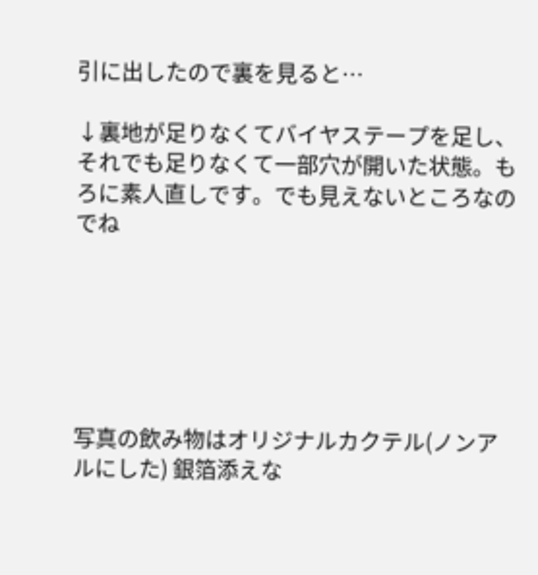引に出したので裏を見ると…

↓裏地が足りなくてバイヤステープを足し、それでも足りなくて一部穴が開いた状態。もろに素人直しです。でも見えないところなのでね






写真の飲み物はオリジナルカクテル(ノンアルにした) 銀箔添えな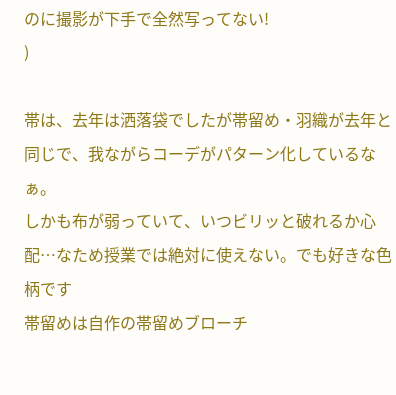のに撮影が下手で全然写ってない!
)

帯は、去年は洒落袋でしたが帯留め・羽織が去年と同じで、我ながらコーデがパターン化しているなぁ。
しかも布が弱っていて、いつビリッと破れるか心配…なため授業では絶対に使えない。でも好きな色柄です
帯留めは自作の帯留めブローチ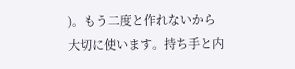)。もう二度と作れないから大切に使います。持ち手と内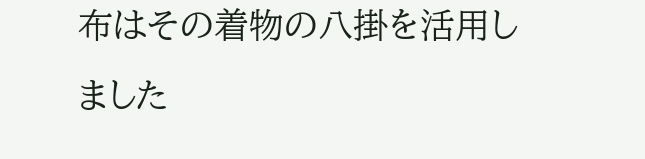布はその着物の八掛を活用しました